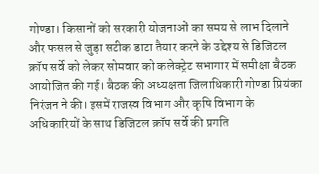गोण्डा। किसानों को सरकारी योजनाओं का समय से लाभ दिलाने और फसल से जुड़ा सटीक डाटा तैयार करने के उद्देश्य से डिजिटल क्रॉप सर्वे को लेकर सोमवार को कलेक्ट्रेट सभागार में समीक्षा बैठक आयोजित की गई। बैठक की अध्यक्षता जिलाधिकारी गोण्डा प्रियंका निरंजन ने की। इसमें राजस्व विभाग और कृषि विभाग के अधिकारियों के साथ डिजिटल क्रॉप सर्वे की प्रगति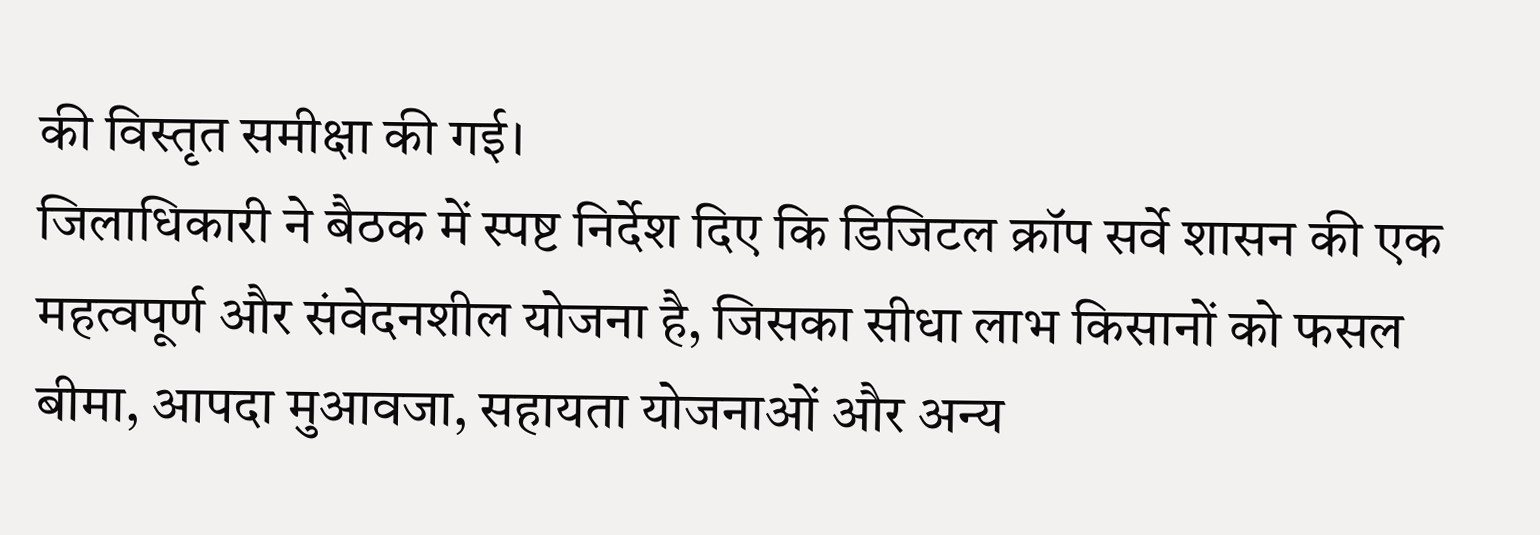की विस्तृत समीक्षा की गई।
जिलाधिकारी ने बैठक में स्पष्ट निर्देश दिए कि डिजिटल क्रॉप सर्वे शासन की एक महत्वपूर्ण और संवेदनशील योजना है, जिसका सीधा लाभ किसानों को फसल बीमा, आपदा मुआवजा, सहायता योजनाओं और अन्य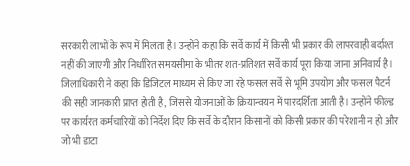सरकारी लाभों के रूप में मिलता है। उन्होंने कहा कि सर्वे कार्य में किसी भी प्रकार की लापरवाही बर्दाश्त नहीं की जाएगी और निर्धारित समयसीमा के भीतर शत-प्रतिशत सर्वे कार्य पूरा किया जाना अनिवार्य है।
जिलाधिकारी ने कहा कि डिजिटल माध्यम से किए जा रहे फसल सर्वे से भूमि उपयोग और फसल पैटर्न की सही जानकारी प्राप्त होती है, जिससे योजनाओं के क्रियान्वयन में पारदर्शिता आती है। उन्होंने फील्ड पर कार्यरत कर्मचारियों को निर्देश दिए कि सर्वे के दौरान किसानों को किसी प्रकार की परेशानी न हो और जो भी डाटा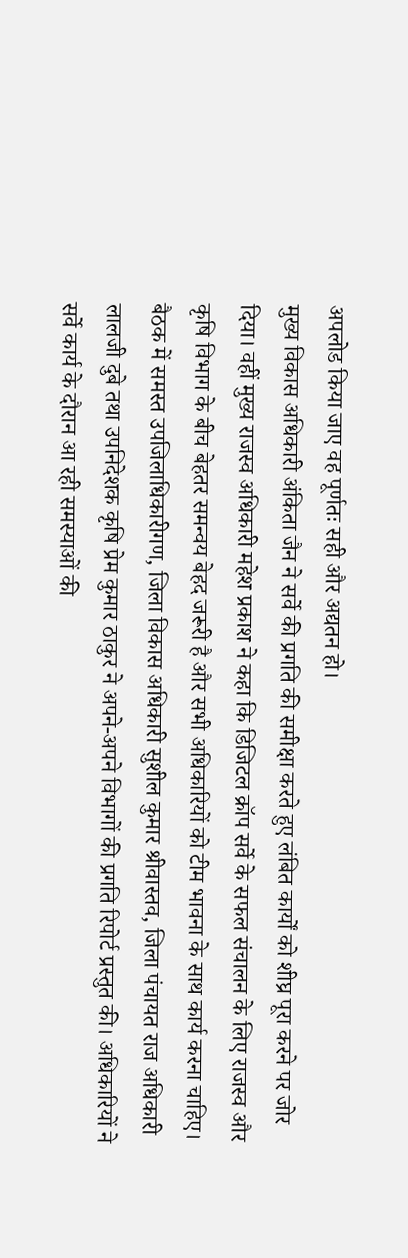अपलोड किया जाए वह पूर्णतः सही और अद्यतन हो।
मुख्य विकास अधिकारी अंकिता जैन ने सर्वे की प्रगति की समीक्षा करते हुए लंबित कार्यों को शीघ्र पूरा करने पर जोर दिया। वहीं मुख्य राजस्व अधिकारी महेश प्रकाश ने कहा कि डिजिटल क्रॉप सर्वे के सफल संचालन के लिए राजस्व और कृषि विभाग के बीच बेहतर समन्वय बेहद जरूरी है और सभी अधिकारियों को टीम भावना के साथ कार्य करना चाहिए।
बैठक में समस्त उपजिलाधिकारीगण, जिला विकास अधिकारी सुशील कुमार श्रीवास्तव, जिला पंचायत राज अधिकारी लालजी दुबे तथा उपनिदेशक कृषि प्रेम कुमार ठाकुर ने अपने-अपने विभागों की प्रगति रिपोर्ट प्रस्तुत की। अधिकारियों ने सर्वे कार्य के दौरान आ रही समस्याओं की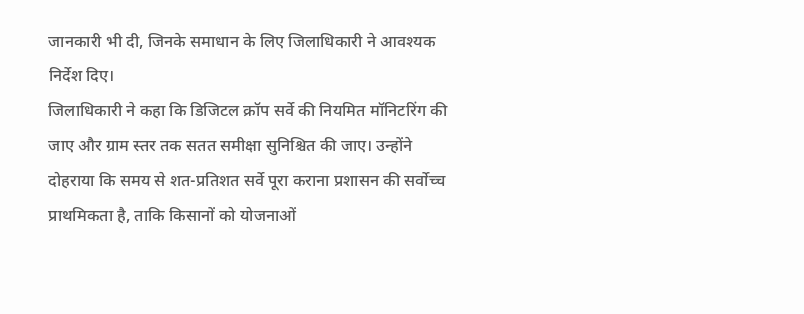जानकारी भी दी, जिनके समाधान के लिए जिलाधिकारी ने आवश्यक निर्देश दिए।
जिलाधिकारी ने कहा कि डिजिटल क्रॉप सर्वे की नियमित मॉनिटरिंग की जाए और ग्राम स्तर तक सतत समीक्षा सुनिश्चित की जाए। उन्होंने दोहराया कि समय से शत-प्रतिशत सर्वे पूरा कराना प्रशासन की सर्वोच्च प्राथमिकता है, ताकि किसानों को योजनाओं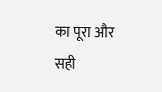का पूरा और सही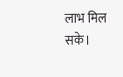लाभ मिल सके।